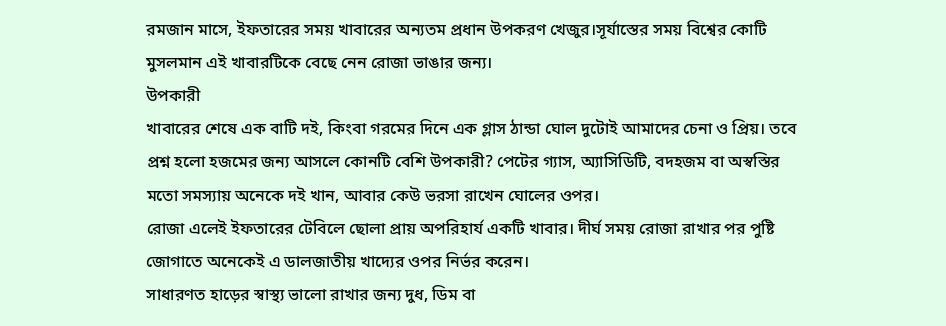রমজান মাসে, ইফতারের সময় খাবারের অন্যতম প্রধান উপকরণ খেজুর।সূর্যাস্তের সময় বিশ্বের কোটি মুসলমান এই খাবারটিকে বেছে নেন রোজা ভাঙার জন্য।
উপকারী
খাবারের শেষে এক বাটি দই, কিংবা গরমের দিনে এক গ্লাস ঠান্ডা ঘোল দুটোই আমাদের চেনা ও প্রিয়। তবে প্রশ্ন হলো হজমের জন্য আসলে কোনটি বেশি উপকারী? পেটের গ্যাস, অ্যাসিডিটি, বদহজম বা অস্বস্তির মতো সমস্যায় অনেকে দই খান, আবার কেউ ভরসা রাখেন ঘোলের ওপর।
রোজা এলেই ইফতারের টেবিলে ছোলা প্রায় অপরিহার্য একটি খাবার। দীর্ঘ সময় রোজা রাখার পর পুষ্টি জোগাতে অনেকেই এ ডালজাতীয় খাদ্যের ওপর নির্ভর করেন।
সাধারণত হাড়ের স্বাস্থ্য ভালো রাখার জন্য দুধ, ডিম বা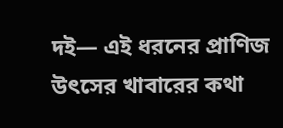দই— এই ধরনের প্রাণিজ উৎসের খাবারের কথা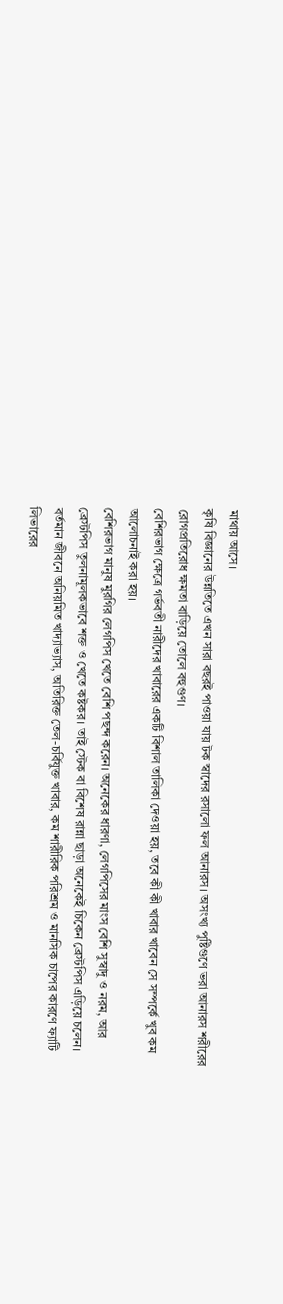মাথায় আসে।
কৃষি বিজ্ঞানের উন্নতিতে এখন সারা বছরই পাওয়া যায় টক স্বাদের রসালো ফল আনারস। অসংখ্য পুষ্টিগুণে ভরা আনারস শরীরের রোগপ্রতিরোধ ক্ষমতা বাড়িয়ে তোলে বহুগুণ।
বেশিরভাগ ক্ষেত্রে গর্ভবতী নারীদের খাবারের একটি বিশাল তালিকা দেওয়া হয়, তবে কী কী খাবার খাবেন সে সম্পর্কে খুব কম আলোচনাই করা হয়।
বেশিরভাগ মানুষ মুরগির লেগপিস খেতে বেশি পছন্দ করেন। অনেকের ধারণা, লেগপিসের মাংস বেশি সুস্বাদু ও নরম, আর ব্রেস্টপিস তুলনামূলকভাবে শক্ত ও খেতে কষ্টকর। তাই স্টেক বা বিশেষ রান্না ছাড়া অনেকেই চিকেন ব্রেস্টপিস এড়িয়ে চলেন।
বর্তমান জীবনে অনিয়মিত খাদ্যাভ্যাস, অতিরিক্ত তেল-চর্বিযুক্ত খাবার, কম শারীরিক পরিশ্রম ও মানসিক চাপের কারণে ফ্যাটি লিভারের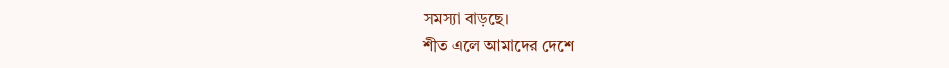সমস্যা বাড়ছে।
শীত এলে আমাদের দেশে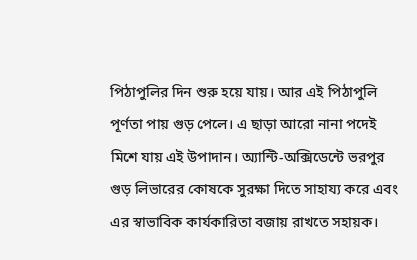পিঠাপুলির দিন শুরু হয়ে যায়। আর এই পিঠাপুলি পূর্ণতা পায় গুড় পেলে। এ ছাড়া আরো নানা পদেই মিশে যায় এই উপাদান। অ্যান্টি-অক্সিডেন্টে ভরপুর গুড় লিভারের কোষকে সুরক্ষা দিতে সাহায্য করে এবং এর স্বাভাবিক কার্যকারিতা বজায় রাখতে সহায়ক।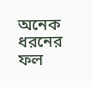অনেক ধরনের ফল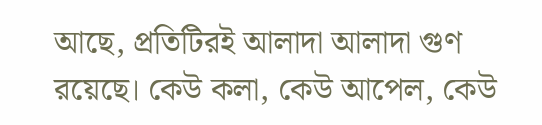আছে, প্রতিটিরই আলাদা আলাদা গুণ রয়েছে। কেউ কলা, কেউ আপেল, কেউ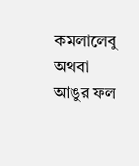কমলালেবু অথবা আঙুর ফল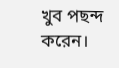খুব পছন্দ করেন।